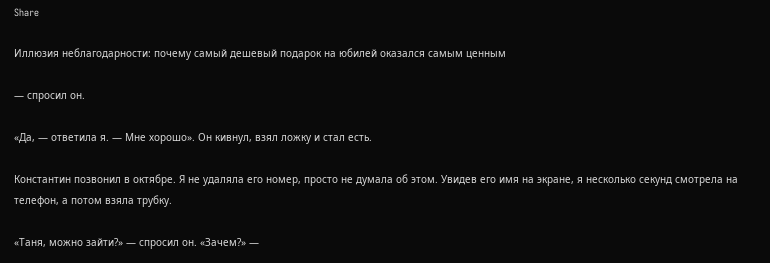Share

Иллюзия неблагодарности: почему самый дешевый подарок на юбилей оказался самым ценным

— спросил он.

«Да, — ответила я. — Мне хорошо». Он кивнул, взял ложку и стал есть.

Константин позвонил в октябре. Я не удаляла его номер, просто не думала об этом. Увидев его имя на экране, я несколько секунд смотрела на телефон, а потом взяла трубку.

«Таня, можно зайти?» — спросил он. «Зачем?» —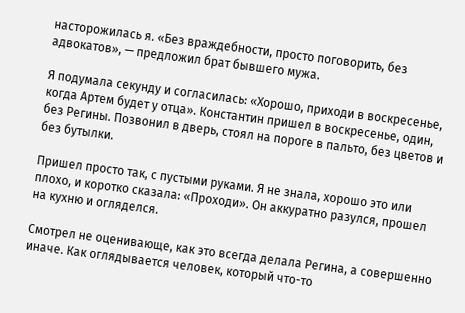насторожилась я. «Без враждебности, просто поговорить, без адвокатов», — предложил брат бывшего мужа.

Я подумала секунду и согласилась: «Хорошо, приходи в воскресенье, когда Артем будет у отца». Константин пришел в воскресенье, один, без Регины. Позвонил в дверь, стоял на пороге в пальто, без цветов и без бутылки.

Пришел просто так, с пустыми руками. Я не знала, хорошо это или плохо, и коротко сказала: «Проходи». Он аккуратно разулся, прошел на кухню и огляделся.

Смотрел не оценивающе, как это всегда делала Регина, а совершенно иначе. Как оглядывается человек, который что-то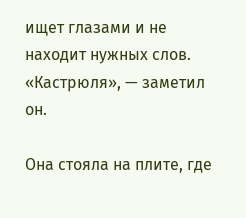ищет глазами и не находит нужных слов. «Кастрюля», — заметил он.

Она стояла на плите, где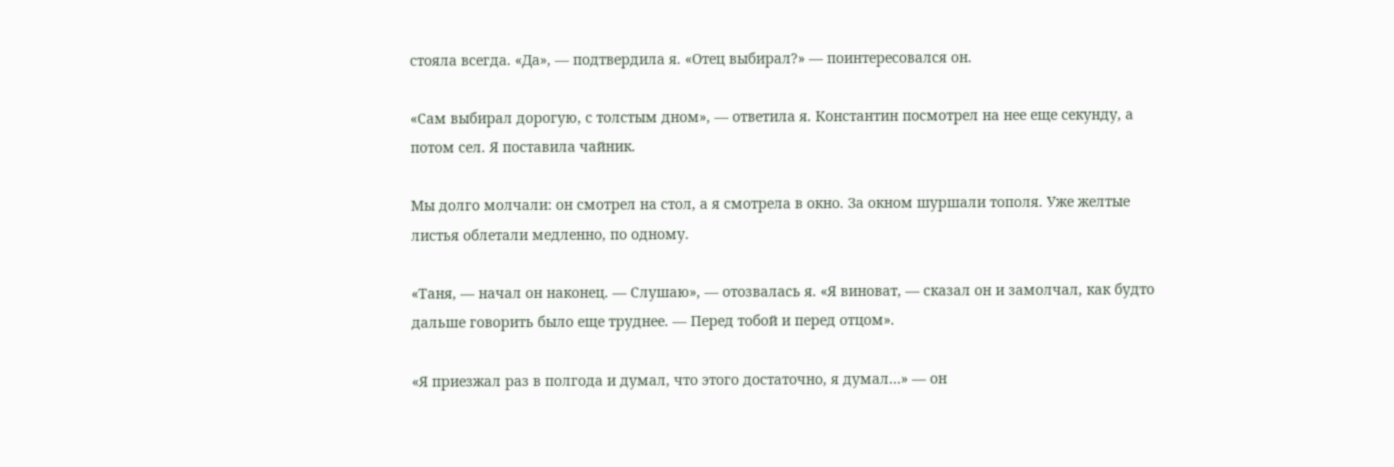стояла всегда. «Да», — подтвердила я. «Отец выбирал?» — поинтересовался он.

«Сам выбирал дорогую, с толстым дном», — ответила я. Константин посмотрел на нее еще секунду, а потом сел. Я поставила чайник.

Мы долго молчали: он смотрел на стол, а я смотрела в окно. За окном шуршали тополя. Уже желтые листья облетали медленно, по одному.

«Таня, — начал он наконец. — Слушаю», — отозвалась я. «Я виноват, — сказал он и замолчал, как будто дальше говорить было еще труднее. — Перед тобой и перед отцом».

«Я приезжал раз в полгода и думал, что этого достаточно, я думал…» — он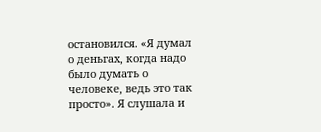остановился. «Я думал о деньгах, когда надо было думать о человеке, ведь это так просто». Я слушала и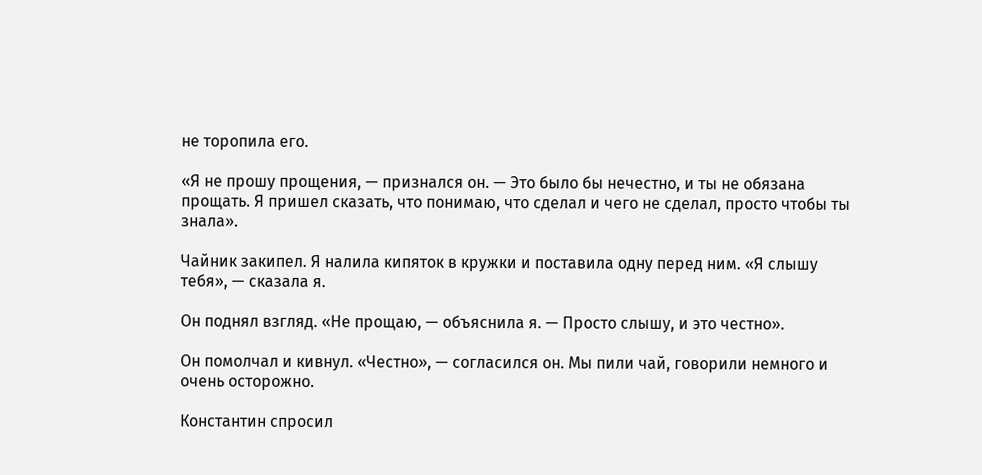не торопила его.

«Я не прошу прощения, — признался он. — Это было бы нечестно, и ты не обязана прощать. Я пришел сказать, что понимаю, что сделал и чего не сделал, просто чтобы ты знала».

Чайник закипел. Я налила кипяток в кружки и поставила одну перед ним. «Я слышу тебя», — сказала я.

Он поднял взгляд. «Не прощаю, — объяснила я. — Просто слышу, и это честно».

Он помолчал и кивнул. «Честно», — согласился он. Мы пили чай, говорили немного и очень осторожно.

Константин спросил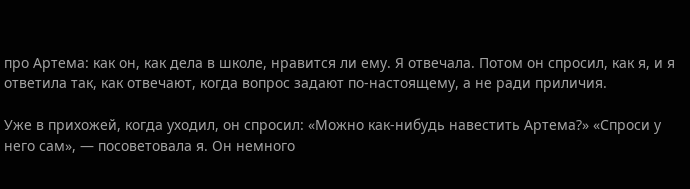про Артема: как он, как дела в школе, нравится ли ему. Я отвечала. Потом он спросил, как я, и я ответила так, как отвечают, когда вопрос задают по-настоящему, а не ради приличия.

Уже в прихожей, когда уходил, он спросил: «Можно как-нибудь навестить Артема?» «Спроси у него сам», — посоветовала я. Он немного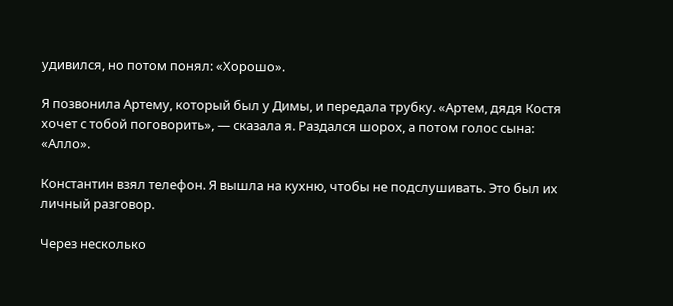удивился, но потом понял: «Хорошо».

Я позвонила Артему, который был у Димы, и передала трубку. «Артем, дядя Костя хочет с тобой поговорить», — сказала я. Раздался шорох, а потом голос сына: «Алло».

Константин взял телефон. Я вышла на кухню, чтобы не подслушивать. Это был их личный разговор.

Через несколько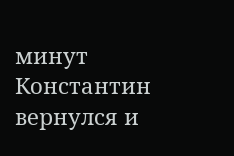минут Константин вернулся и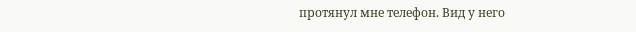протянул мне телефон. Вид у него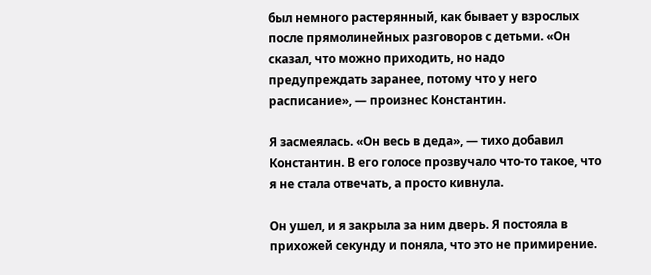был немного растерянный, как бывает у взрослых после прямолинейных разговоров с детьми. «Он сказал, что можно приходить, но надо предупреждать заранее, потому что у него расписание», — произнес Константин.

Я засмеялась. «Он весь в деда», — тихо добавил Константин. В его голосе прозвучало что-то такое, что я не стала отвечать, а просто кивнула.

Он ушел, и я закрыла за ним дверь. Я постояла в прихожей секунду и поняла, что это не примирение.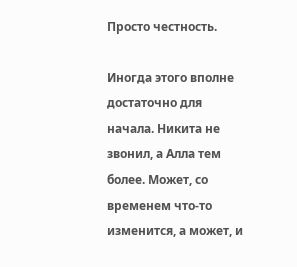Просто честность.

Иногда этого вполне достаточно для начала. Никита не звонил, а Алла тем более. Может, со временем что-то изменится, а может, и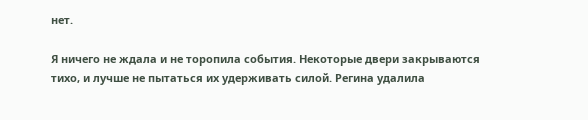нет.

Я ничего не ждала и не торопила события. Некоторые двери закрываются тихо, и лучше не пытаться их удерживать силой. Регина удалила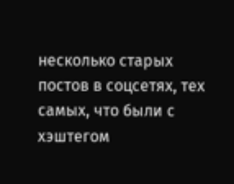несколько старых постов в соцсетях, тех самых, что были с хэштегом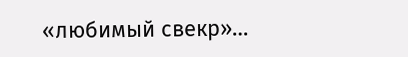«любимый свекр»…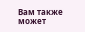Вам также может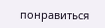понравиться